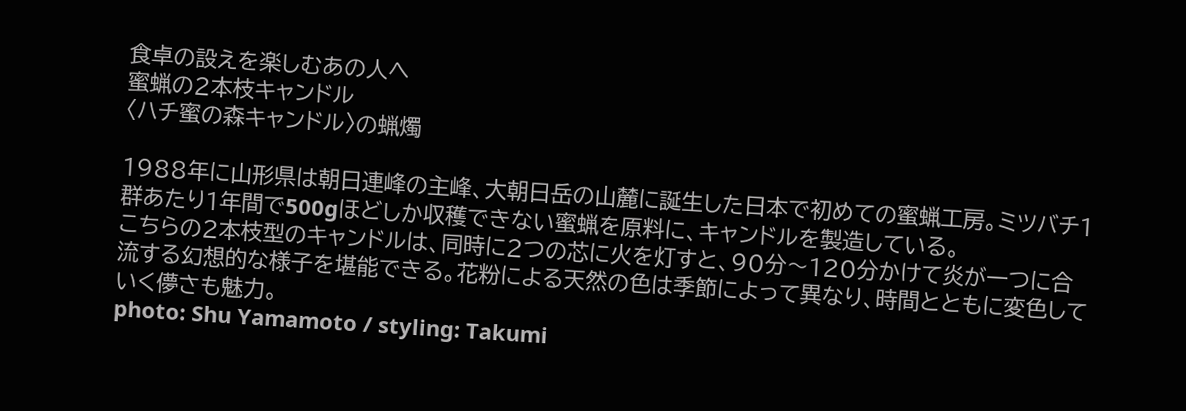食卓の設えを楽しむあの人へ
蜜蝋の2本枝キャンドル
〈ハチ蜜の森キャンドル〉の蝋燭

1988年に山形県は朝日連峰の主峰、大朝日岳の山麓に誕生した日本で初めての蜜蝋工房。ミツバチ1群あたり1年間で500gほどしか収穫できない蜜蝋を原料に、キャンドルを製造している。
こちらの2本枝型のキャンドルは、同時に2つの芯に火を灯すと、90分〜120分かけて炎が一つに合流する幻想的な様子を堪能できる。花粉による天然の色は季節によって異なり、時間とともに変色していく儚さも魅力。
photo: Shu Yamamoto / styling: Takumi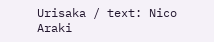Urisaka / text: Nico Araki